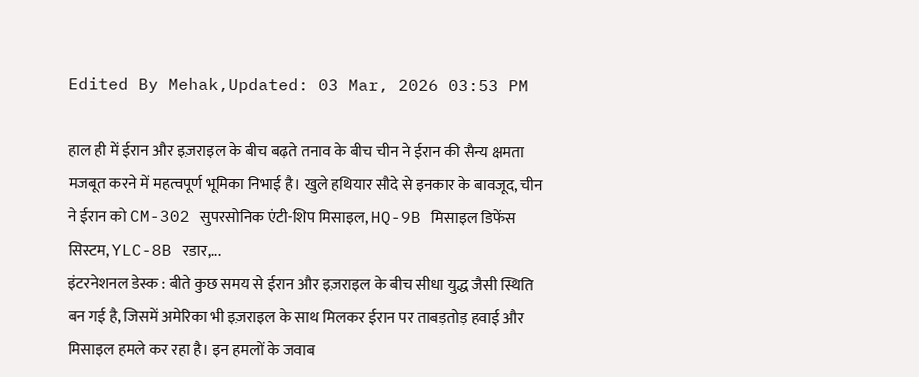Edited By Mehak,Updated: 03 Mar, 2026 03:53 PM

हाल ही में ईरान और इज़राइल के बीच बढ़ते तनाव के बीच चीन ने ईरान की सैन्य क्षमता मजबूत करने में महत्वपूर्ण भूमिका निभाई है। खुले हथियार सौदे से इनकार के बावजूद, चीन ने ईरान को CM-302 सुपरसोनिक एंटी-शिप मिसाइल, HQ-9B मिसाइल डिफेंस सिस्टम, YLC-8B रडार,...
इंटरनेशनल डेस्क : बीते कुछ समय से ईरान और इज़राइल के बीच सीधा युद्ध जैसी स्थिति बन गई है, जिसमें अमेरिका भी इज़राइल के साथ मिलकर ईरान पर ताबड़तोड़ हवाई और मिसाइल हमले कर रहा है। इन हमलों के जवाब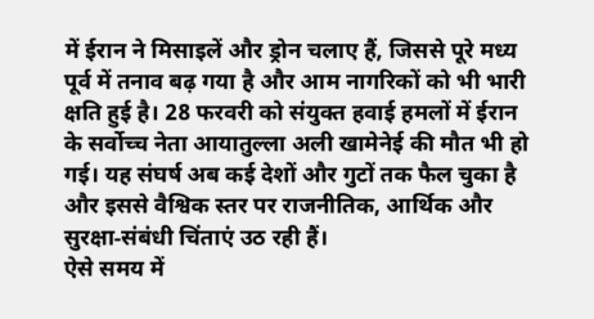में ईरान ने मिसाइलें और ड्रोन चलाए हैं, जिससे पूरे मध्य पूर्व में तनाव बढ़ गया है और आम नागरिकों को भी भारी क्षति हुई है। 28 फरवरी को संयुक्त हवाई हमलों में ईरान के सर्वोच्च नेता आयातुल्ला अली खामेनेई की मौत भी हो गई। यह संघर्ष अब कई देशों और गुटों तक फैल चुका है और इससे वैश्विक स्तर पर राजनीतिक, आर्थिक और सुरक्षा‑संबंधी चिंताएं उठ रही हैं।
ऐसे समय में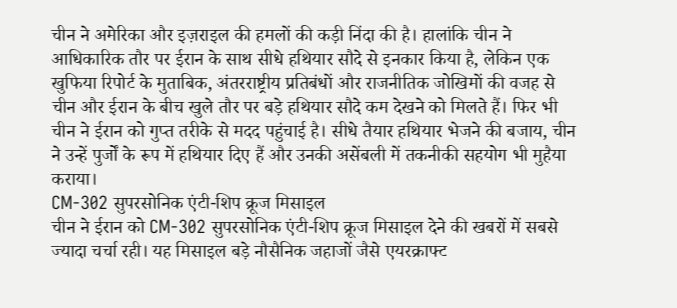चीन ने अमेरिका और इज़राइल की हमलों की कड़ी निंदा की है। हालांकि चीन ने आधिकारिक तौर पर ईरान के साथ सीधे हथियार सौदे से इनकार किया है, लेकिन एक खुफिया रिपोर्ट के मुताबिक, अंतरराष्ट्रीय प्रतिबंधों और राजनीतिक जोखिमों की वजह से चीन और ईरान के बीच खुले तौर पर बड़े हथियार सौदे कम देखने को मिलते हैं। फिर भी चीन ने ईरान को गुप्त तरीके से मदद पहुंचाई है। सीधे तैयार हथियार भेजने की बजाय, चीन ने उन्हें पुर्जों के रूप में हथियार दिए हैं और उनकी असेंबली में तकनीकी सहयोग भी मुहैया कराया।
CM-302 सुपरसोनिक एंटी-शिप क्रूज मिसाइल
चीन ने ईरान को CM-302 सुपरसोनिक एंटी-शिप क्रूज मिसाइल देने की खबरों में सबसे ज्यादा चर्चा रही। यह मिसाइल बड़े नौसैनिक जहाजों जैसे एयरक्राफ्ट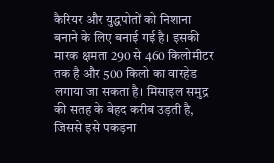कैरियर और युद्धपोतों को निशाना बनाने के लिए बनाई गई है। इसकी मारक क्षमता 290 से 460 किलोमीटर तक है और 500 किलो का वारहेड लगाया जा सकता है। मिसाइल समुद्र की सतह के बेहद करीब उड़ती है, जिससे इसे पकड़ना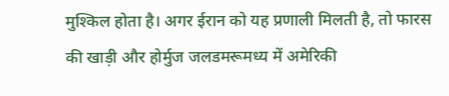मुश्किल होता है। अगर ईरान को यह प्रणाली मिलती है, तो फारस की खाड़ी और होर्मुज जलडमरूमध्य में अमेरिकी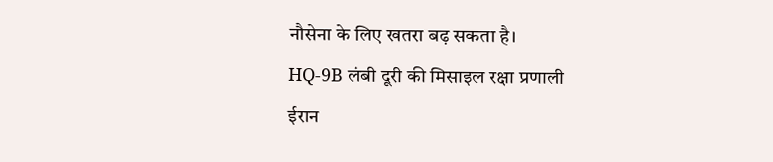नौसेना के लिए खतरा बढ़ सकता है।
HQ-9B लंबी दूरी की मिसाइल रक्षा प्रणाली
ईरान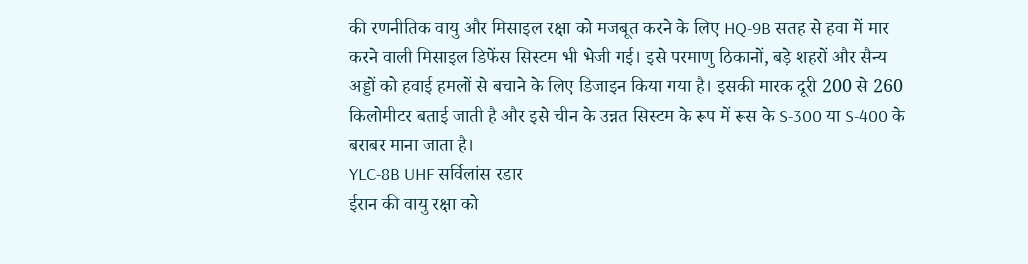की रणनीतिक वायु और मिसाइल रक्षा को मजबूत करने के लिए HQ-9B सतह से हवा में मार करने वाली मिसाइल डिफेंस सिस्टम भी भेजी गई। इसे परमाणु ठिकानों, बड़े शहरों और सैन्य अड्डों को हवाई हमलों से बचाने के लिए डिजाइन किया गया है। इसकी मारक दूरी 200 से 260 किलोमीटर बताई जाती है और इसे चीन के उन्नत सिस्टम के रूप में रूस के S-300 या S-400 के बराबर माना जाता है।
YLC-8B UHF सर्विलांस रडार
ईरान की वायु रक्षा को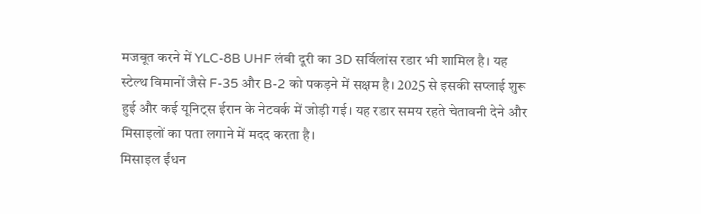मजबूत करने में YLC-8B UHF लंबी दूरी का 3D सर्विलांस रडार भी शामिल है। यह स्टेल्थ विमानों जैसे F-35 और B-2 को पकड़ने में सक्षम है। 2025 से इसकी सप्लाई शुरू हुई और कई यूनिट्स ईरान के नेटवर्क में जोड़ी गई। यह रडार समय रहते चेतावनी देने और मिसाइलों का पता लगाने में मदद करता है।
मिसाइल ईंधन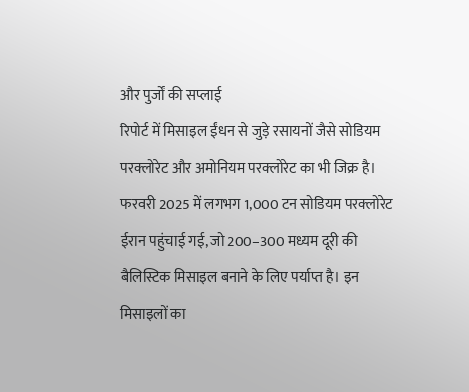और पुर्जों की सप्लाई
रिपोर्ट में मिसाइल ईंधन से जुड़े रसायनों जैसे सोडियम परक्लोरेट और अमोनियम परक्लोरेट का भी जिक्र है। फरवरी 2025 में लगभग 1,000 टन सोडियम परक्लोरेट ईरान पहुंचाई गई, जो 200–300 मध्यम दूरी की बैलिस्टिक मिसाइल बनाने के लिए पर्याप्त है। इन मिसाइलों का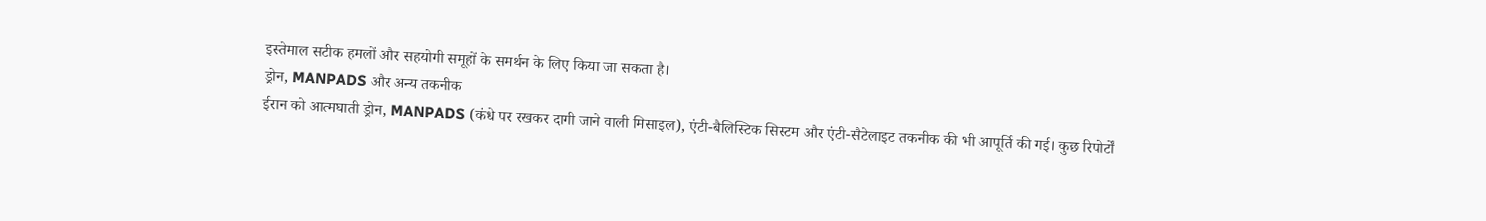इस्तेमाल सटीक हमलों और सहयोगी समूहों के समर्थन के लिए किया जा सकता है।
ड्रोन, MANPADS और अन्य तकनीक
ईरान को आत्मघाती ड्रोन, MANPADS (कंधे पर रखकर दागी जाने वाली मिसाइल), एंटी-बैलिस्टिक सिस्टम और एंटी-सैटेलाइट तकनीक की भी आपूर्ति की गई। कुछ रिपोर्टों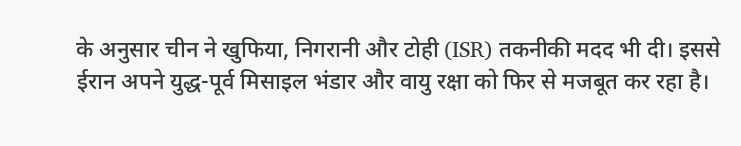के अनुसार चीन ने खुफिया, निगरानी और टोही (ISR) तकनीकी मदद भी दी। इससे ईरान अपने युद्ध-पूर्व मिसाइल भंडार और वायु रक्षा को फिर से मजबूत कर रहा है।